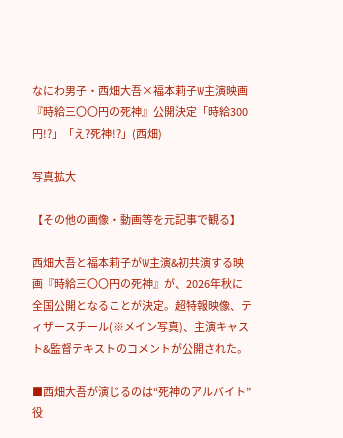なにわ男子・西畑大吾×福本莉子W主演映画『時給三〇〇円の死神』公開決定「時給300円!?」「え?死神!?」(西畑)

写真拡大

【その他の画像・動画等を元記事で観る】

西畑大吾と福本莉子がW主演&初共演する映画『時給三〇〇円の死神』が、2026年秋に全国公開となることが決定。超特報映像、ティザースチール(※メイン写真)、主演キャスト&監督テキストのコメントが公開された。

■西畑大吾が演じるのは“死神のアルバイト”役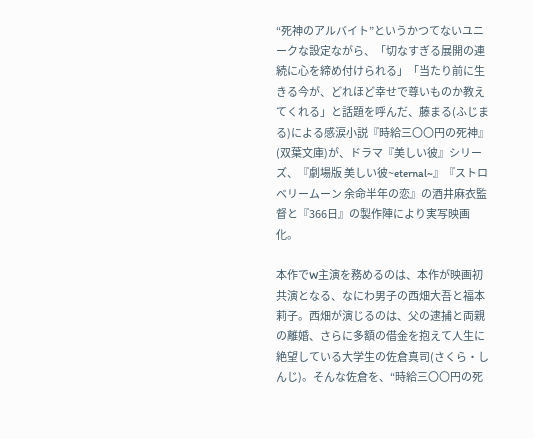“死神のアルバイト”というかつてないユニークな設定ながら、「切なすぎる展開の連続に心を締め付けられる」「当たり前に生きる今が、どれほど幸せで尊いものか教えてくれる」と話題を呼んだ、藤まる(ふじまる)による感涙小説『時給三〇〇円の死神』(双葉文庫)が、ドラマ『美しい彼』シリーズ、『劇場版 美しい彼~eternal~』『ストロベリームーン 余命半年の恋』の酒井麻衣監督と『366日』の製作陣により実写映画化。

本作でW主演を務めるのは、本作が映画初共演となる、なにわ男子の西畑大吾と福本莉子。西畑が演じるのは、父の逮捕と両親の離婚、さらに多額の借金を抱えて人生に絶望している大学生の佐倉真司(さくら・しんじ)。そんな佐倉を、“時給三〇〇円の死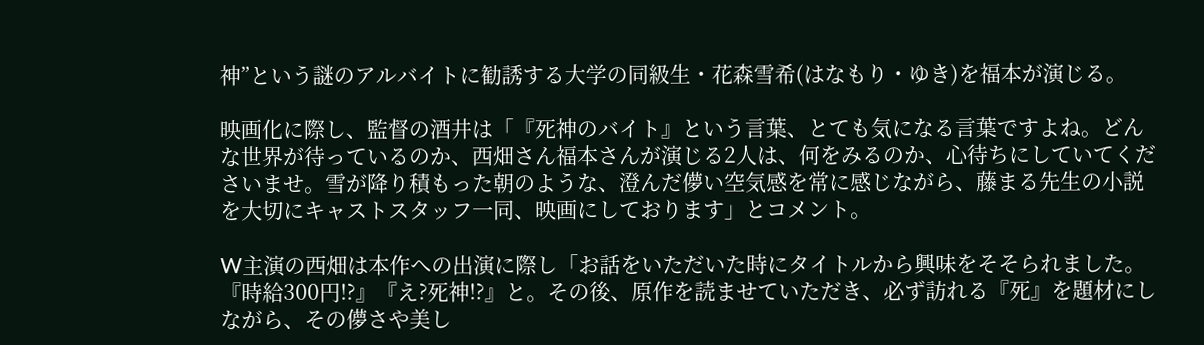神”という謎のアルバイトに勧誘する大学の同級生・花森雪希(はなもり・ゆき)を福本が演じる。

映画化に際し、監督の酒井は「『死神のバイト』という言葉、とても気になる言葉ですよね。どんな世界が待っているのか、西畑さん福本さんが演じる2人は、何をみるのか、心待ちにしていてくださいませ。雪が降り積もった朝のような、澄んだ儚い空気感を常に感じながら、藤まる先生の小説を大切にキャストスタッフ一同、映画にしております」とコメント。

W主演の西畑は本作への出演に際し「お話をいただいた時にタイトルから興味をそそられました。『時給300円!?』『え?死神!?』と。その後、原作を読ませていただき、必ず訪れる『死』を題材にしながら、その儚さや美し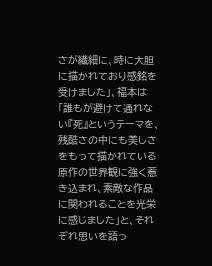さが繊細に、時に大胆に描かれており感銘を受けました」、福本は「誰もが避けて通れない『死』というテーマを、残酷さの中にも美しさをもって描かれている原作の世界観に強く惹き込まれ、素敵な作品に関われることを光栄に感じました」と、それぞれ思いを語っ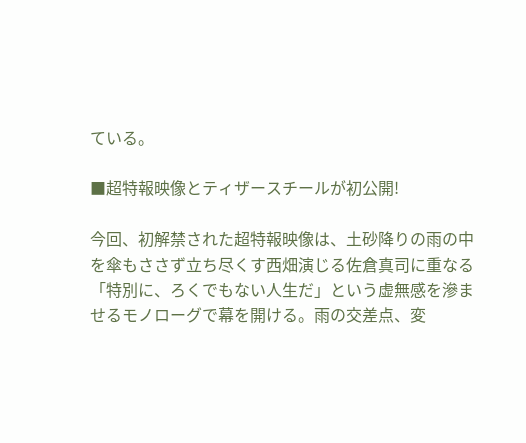ている。

■超特報映像とティザースチールが初公開!

今回、初解禁された超特報映像は、土砂降りの雨の中を傘もささず立ち尽くす西畑演じる佐倉真司に重なる「特別に、ろくでもない人生だ」という虚無感を滲ませるモノローグで幕を開ける。雨の交差点、変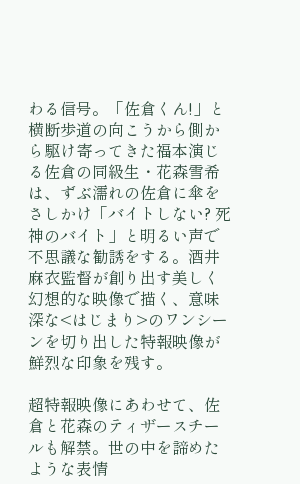わる信号。「佐倉くん!」と横断歩道の向こうから側から駆け寄ってきた福本演じる佐倉の同級生・花森雪希は、ずぶ濡れの佐倉に傘をさしかけ「バイトしない? 死神のバイト」と明るい声で不思議な勧誘をする。酒井麻衣監督が創り出す美しく幻想的な映像で描く、意味深な<はじまり>のワンシーンを切り出した特報映像が鮮烈な印象を残す。

超特報映像にあわせて、佐倉と花森のティザースチールも解禁。世の中を諦めたような表情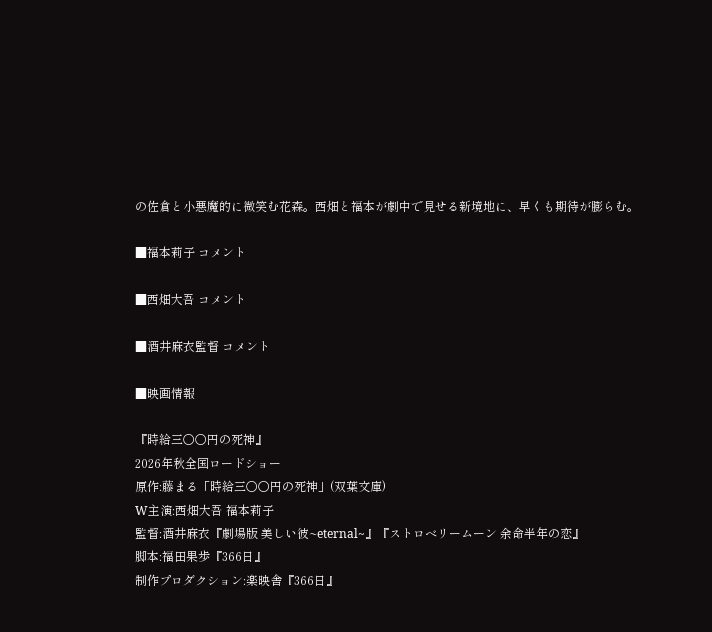の佐倉と小悪魔的に微笑む花森。西畑と福本が劇中で見せる新境地に、早くも期待が膨らむ。

■福本莉子 コメント

■西畑大吾 コメント

■酒井麻衣監督 コメント

■映画情報

『時給三〇〇円の死神』
2026年秋全国ロードショー
原作:藤まる「時給三○○円の死神」(双葉文庫)
W主演:西畑大吾 福本莉子
監督:酒井麻衣『劇場版 美しい彼~eternal~』『ストロベリームーン 余命半年の恋』
脚本:福田果歩『366日』
制作プロダクション:楽映舎『366日』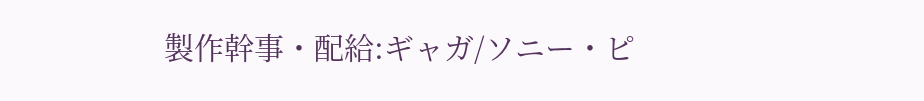製作幹事・配給:ギャガ/ソニー・ピ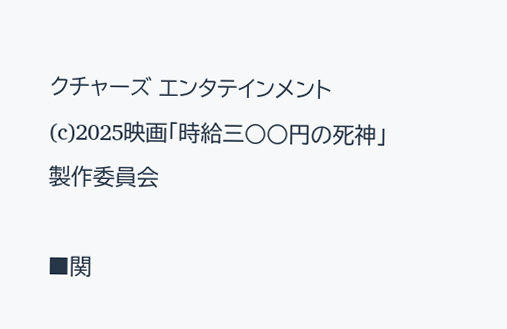クチャーズ エンタテインメント
(c)2025映画「時給三○○円の死神」製作委員会

■関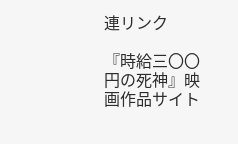連リンク

『時給三〇〇円の死神』映画作品サイト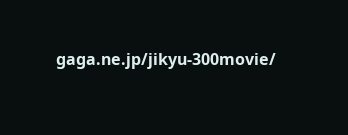gaga.ne.jp/jikyu-300movie/